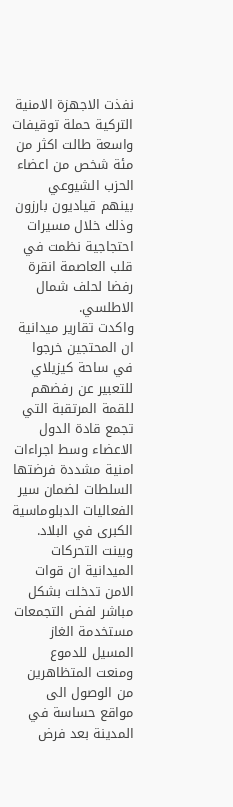نفذت الاجهزة الامنية التركية حملة توقيفات واسعة طالت اكثر من مئة شخص من اعضاء الحزب الشيوعي بينهم قياديون بارزون وذلك خلال مسيرات احتجاجية نظمت في قلب العاصمة انقرة رفضا لحلف شمال الاطلسي.
واكدت تقارير ميدانية ان المحتجين خرجوا في ساحة كيزيلاي للتعبير عن رفضهم للقمة المرتقبة التي تجمع قادة الدول الاعضاء وسط اجراءات امنية مشددة فرضتها السلطات لضمان سير الفعاليات الدبلوماسية الكبرى في البلاد.
وبينت التحركات الميدانية ان قوات الامن تدخلت بشكل مباشر لفض التجمعات مستخدمة الغاز المسيل للدموع ومنعت المتظاهرين من الوصول الى مواقع حساسة في المدينة بعد فرض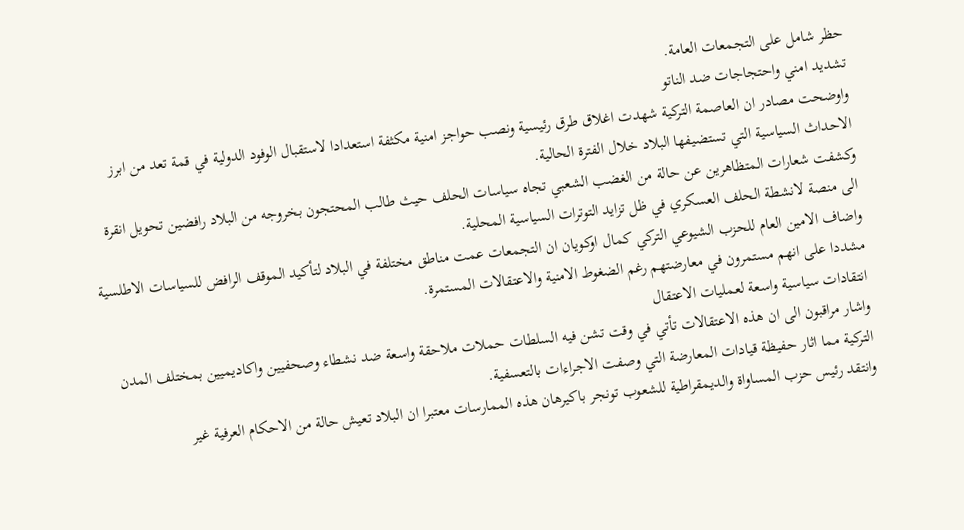حظر شامل على التجمعات العامة.
تشديد امني واحتجاجات ضد الناتو
واوضحت مصادر ان العاصمة التركية شهدت اغلاق طرق رئيسية ونصب حواجز امنية مكثفة استعدادا لاستقبال الوفود الدولية في قمة تعد من ابرز الاحداث السياسية التي تستضيفها البلاد خلال الفترة الحالية.
وكشفت شعارات المتظاهرين عن حالة من الغضب الشعبي تجاه سياسات الحلف حيث طالب المحتجون بخروجه من البلاد رافضين تحويل انقرة الى منصة لانشطة الحلف العسكري في ظل تزايد التوترات السياسية المحلية.
واضاف الامين العام للحزب الشيوعي التركي كمال اوكويان ان التجمعات عمت مناطق مختلفة في البلاد لتأكيد الموقف الرافض للسياسات الاطلسية مشددا على انهم مستمرون في معارضتهم رغم الضغوط الامنية والاعتقالات المستمرة.
انتقادات سياسية واسعة لعمليات الاعتقال
واشار مراقبون الى ان هذه الاعتقالات تأتي في وقت تشن فيه السلطات حملات ملاحقة واسعة ضد نشطاء وصحفيين واكاديميين بمختلف المدن التركية مما اثار حفيظة قيادات المعارضة التي وصفت الاجراءات بالتعسفية.
وانتقد رئيس حزب المساواة والديمقراطية للشعوب تونجر باكيرهان هذه الممارسات معتبرا ان البلاد تعيش حالة من الاحكام العرفية غير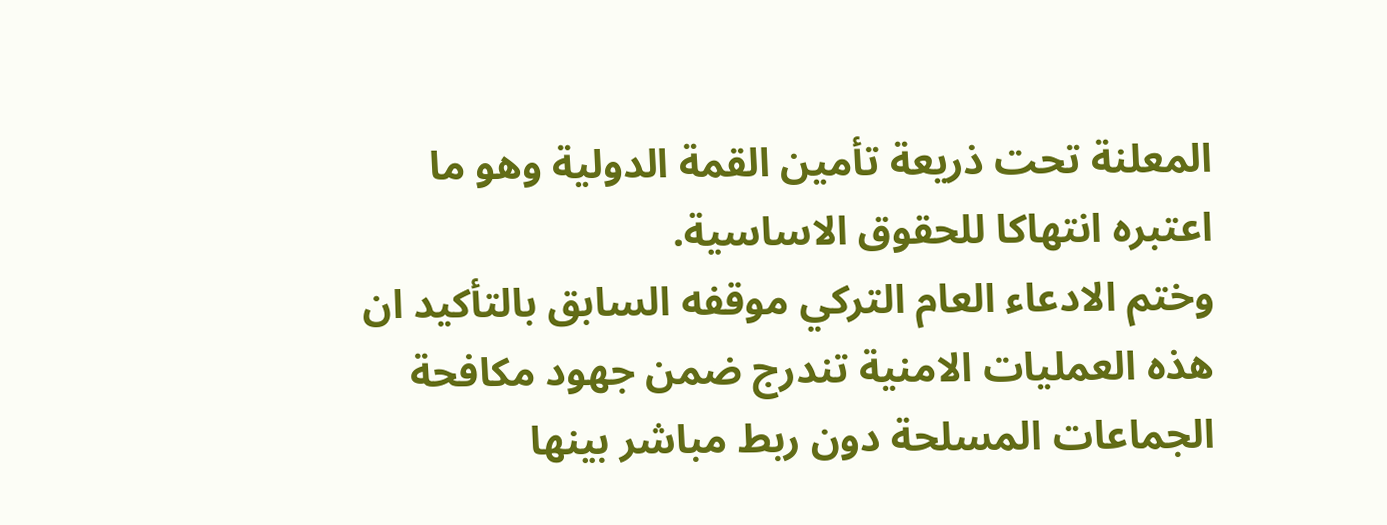المعلنة تحت ذريعة تأمين القمة الدولية وهو ما اعتبره انتهاكا للحقوق الاساسية.
وختم الادعاء العام التركي موقفه السابق بالتأكيد ان هذه العمليات الامنية تندرج ضمن جهود مكافحة الجماعات المسلحة دون ربط مباشر بينها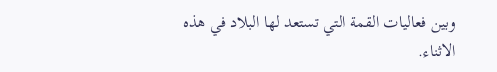وبين فعاليات القمة التي تستعد لها البلاد في هذه الاثناء.